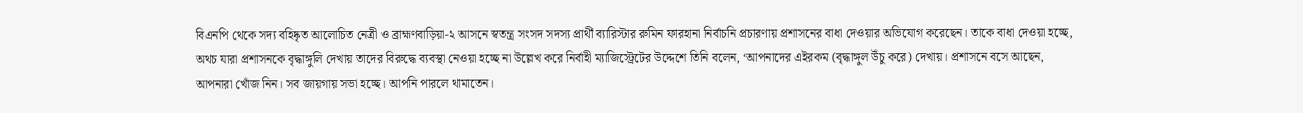বিএনপি থেকে সদ্য বহিষ্কৃত আলোচিত নেত্রী ও ব্রাহ্মণবাড়িয়া-২ আসনে স্বতন্ত্র সংসদ সদস্য প্রার্থী ব্যারিস্টার রুমিন ফারহানা নির্বাচনি প্রচারণায় প্রশাসনের বাধা দেওয়ার অভিযোগ করেছেন। তাকে বাধা দেওয়া হচ্ছে, অথচ যারা প্রশাসনকে বৃদ্ধাঙ্গুলি দেখায় তাদের বিরুদ্ধে ব্যবস্থা নেওয়া হচ্ছে না উল্লেখ করে নির্বাহী ম্যাজিস্ট্রেটের উদ্দেশে তিনি বলেন, ‘আপনাদের এইরকম (বৃদ্ধাঙ্গুল উঁচু করে) দেখায়। প্রশাসনে বসে আছেন, আপনারা খোঁজ নিন। সব জায়গায় সভা হচ্ছে। আপনি পারলে থামাতেন।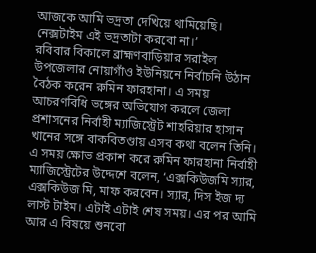আজকে আমি ভদ্রতা দেখিয়ে থামিয়েছি। নেক্সটাইম এই ভদ্রতাটা করবো না।’
রবিবার বিকালে ব্রাহ্মণবাড়িয়ার সরাইল উপজেলার নোয়াগাঁও ইউনিয়নে নির্বাচনি উঠান বৈঠক করেন রুমিন ফারহানা। এ সময় আচরণবিধি ভঙ্গের অভিযোগ করলে জেলা প্রশাসনের নির্বাহী ম্যাজিস্ট্রেট শাহরিয়ার হাসান খানের সঙ্গে বাকবিতণ্ডায় এসব কথা বলেন তিনি।
এ সময় ক্ষোভ প্রকাশ করে রুমিন ফারহানা নির্বাহী ম্যাজিস্ট্রেটের উদ্দেশে বলেন, ‘এক্সকিউজমি স্যার, এক্সকিউজ মি, মাফ করবেন। স্যার, দিস ইজ দ্য লাস্ট টাইম। এটাই এটাই শেষ সময়। এর পর আমি আর এ বিষয়ে শুনবো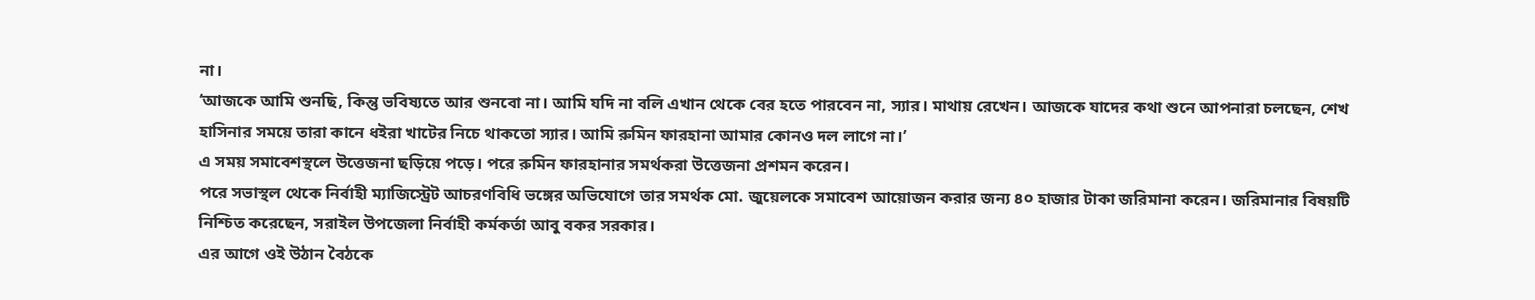না।
‘আজকে আমি শুনছি, কিন্তু ভবিষ্যতে আর শুনবো না। আমি যদি না বলি এখান থেকে বের হতে পারবেন না, স্যার। মাথায় রেখেন। আজকে যাদের কথা শুনে আপনারা চলছেন, শেখ হাসিনার সময়ে তারা কানে ধইরা খাটের নিচে থাকতো স্যার। আমি রুমিন ফারহানা আমার কোনও দল লাগে না।’
এ সময় সমাবেশস্থলে উত্তেজনা ছড়িয়ে পড়ে। পরে রুমিন ফারহানার সমর্থকরা উত্তেজনা প্রশমন করেন।
পরে সভাস্থল থেকে নির্বাহী ম্যাজিস্ট্রেট আচরণবিধি ভঙ্গের অভিযোগে তার সমর্থক মো. জুয়েলকে সমাবেশ আয়োজন করার জন্য ৪০ হাজার টাকা জরিমানা করেন। জরিমানার বিষয়টি নিশ্চিত করেছেন, সরাইল উপজেলা নির্বাহী কর্মকর্তা আবু বকর সরকার।
এর আগে ওই উঠান বৈঠকে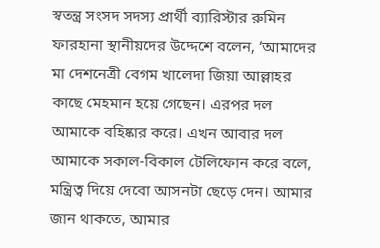স্বতন্ত্র সংসদ সদস্য প্রার্থী ব্যারিস্টার রুমিন ফারহানা স্থানীয়দের উদ্দেশে বলেন, ‘আমাদের মা দেশনেত্রী বেগম খালেদা জিয়া আল্লাহর কাছে মেহমান হয়ে গেছেন। এরপর দল আমাকে বহিষ্কার করে। এখন আবার দল আমাকে সকাল-বিকাল টেলিফোন করে বলে, মন্ত্রিত্ব দিয়ে দেবো আসনটা ছেড়ে দেন। আমার জান থাকতে, আমার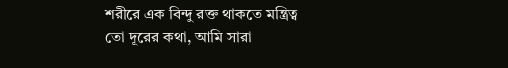শরীরে এক বিন্দু রক্ত থাকতে মন্ত্রিত্ব তো দূরের কথা, আমি সারা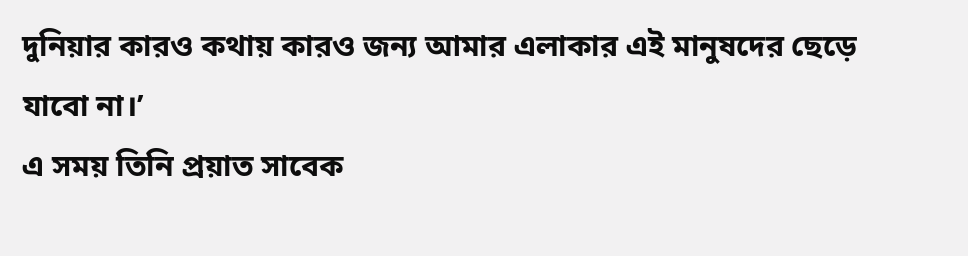দুনিয়ার কারও কথায় কারও জন্য আমার এলাকার এই মানুষদের ছেড়ে যাবো না।’
এ সময় তিনি প্রয়াত সাবেক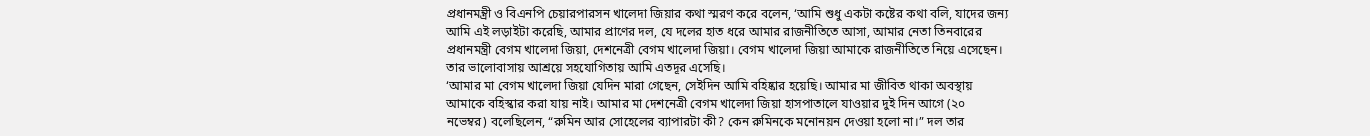প্রধানমন্ত্রী ও বিএনপি চেয়ারপারসন খালেদা জিয়ার কথা স্মরণ করে বলেন, ‘আমি শুধু একটা কষ্টের কথা বলি, যাদের জন্য আমি এই লড়াইটা করেছি, আমার প্রাণের দল, যে দলের হাত ধরে আমার রাজনীতিতে আসা, আমার নেতা তিনবারের প্রধানমন্ত্রী বেগম খালেদা জিয়া, দেশনেত্রী বেগম খালেদা জিয়া। বেগম খালেদা জিয়া আমাকে রাজনীতিতে নিয়ে এসেছেন। তার ভালোবাসায় আশ্রয়ে সহযোগিতায় আমি এতদূর এসেছি।
‘আমার মা বেগম খালেদা জিয়া যেদিন মারা গেছেন, সেইদিন আমি বহিষ্কার হয়েছি। আমার মা জীবিত থাকা অবস্থায় আমাকে বহিস্কার করা যায় নাই। আমার মা দেশনেত্রী বেগম খালেদা জিয়া হাসপাতালে যাওয়ার দুই দিন আগে (২০ নভেম্বর) বলেছিলেন, “রুমিন আর সোহেলের ব্যাপারটা কী? কেন রুমিনকে মনোনয়ন দেওয়া হলো না।” দল তার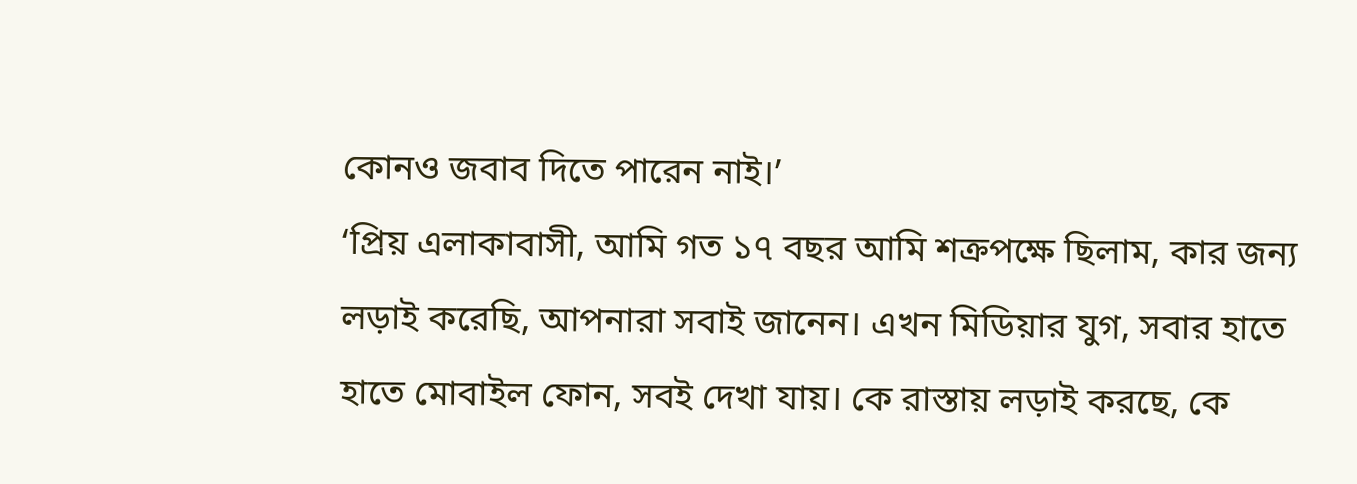কোনও জবাব দিতে পারেন নাই।’
‘প্রিয় এলাকাবাসী, আমি গত ১৭ বছর আমি শক্রপক্ষে ছিলাম, কার জন্য লড়াই করেছি, আপনারা সবাই জানেন। এখন মিডিয়ার যুগ, সবার হাতে হাতে মোবাইল ফোন, সবই দেখা যায়। কে রাস্তায় লড়াই করছে, কে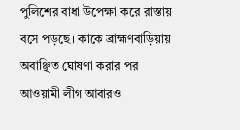পুলিশের বাধা উপেক্ষা করে রাস্তায় বসে পড়ছে। কাকে ব্রাহ্মণবাড়িয়ায় অবাঞ্ছিত ঘোষণা করার পর আওয়ামী লীগ আবারও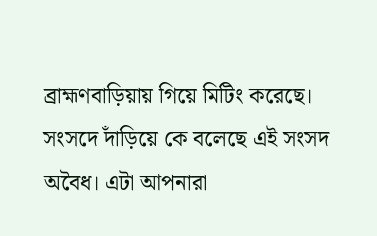ব্রাহ্মণবাড়িয়ায় গিয়ে মিটিং করেছে। সংসদে দাঁড়িয়ে কে বলেছে এই সংসদ অবৈধ। এটা আপনারা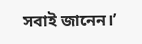সবাই জানেন।’